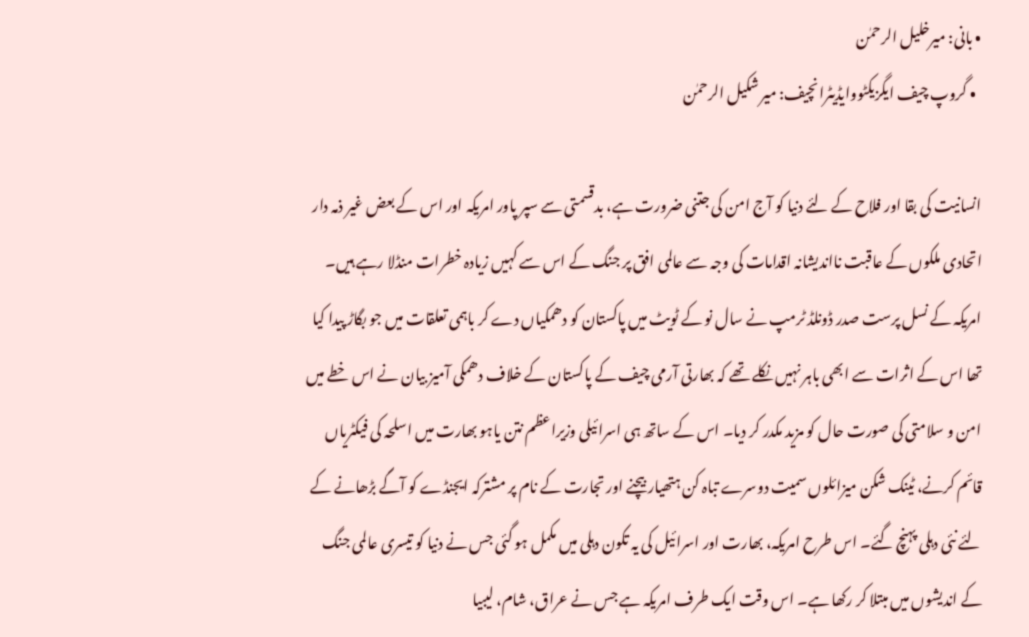• بانی: میرخلیل الرحمٰن
  • گروپ چیف ایگزیکٹووایڈیٹرانچیف: میر شکیل الرحمٰن

انسانیت کی بقا اور فلاح کے لئے دنیا کو آج امن کی جتنی ضرورت ہے، بدقسمتی سے سپر پاور امریکہ اور اس کے بعض غیر ذمہ دار اتحادی ملکوں کے عاقبت نااندیشانہ اقدامات کی وجہ سے عالمی افق پر جنگ کے اس سے کہیں زیادہ خطرات منڈلا رہے ہیں۔ امریکہ کے نسل پرست صدر ڈونلڈ ٹرمپ نے سال نو کے ٹویٹ میں پاکستان کو دھمکیاں دے کر باہمی تعلقات میں جو بگاڑ پیدا کیا تھا اس کے اثرات سے ابھی باہر نہیں نکلے تھے کہ بھارتی آرمی چیف کے پاکستان کے خلاف دھمکی آمیز بیان نے اس خطے میں امن و سلامتی کی صورت حال کو مزید مکدر کر دیا۔ اس کے ساتھ ہی اسرائیلی وزیراعظم نتن یاہو بھارت میں اسلحہ کی فیکٹریاں قائم کرنے، ٹینک شکن میزائلوں سمیت دوسرے تباہ کن ہتھیار بیچنے اور تجارت کے نام پر مشترکہ ایجنڈے کو آگے بڑھانے کے لئے نئی دہلی پہنچ گئے۔ اس طرح امریکہ، بھارت اور اسرائیل کی یہ تکون دہلی میں مکمل ہو گئی جس نے دنیا کو تیسری عالمی جنگ کے اندیشوں میں مبتلا کر رکھا ہے۔ اس وقت ایک طرف امریکہ ہے جس نے عراق، شام، لیبیا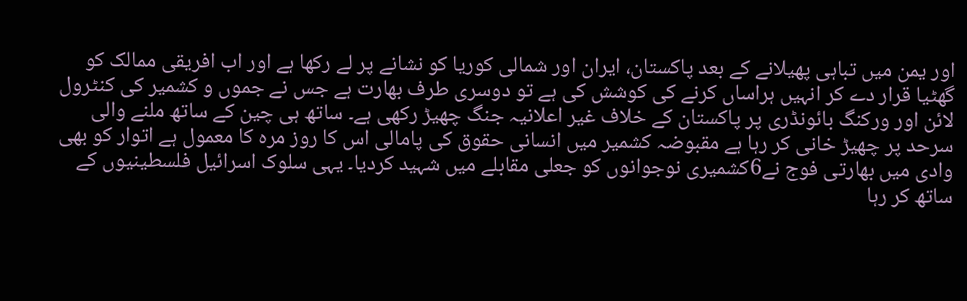اور یمن میں تباہی پھیلانے کے بعد پاکستان، ایران اور شمالی کوریا کو نشانے پر لے رکھا ہے اور اب افریقی ممالک کو گھٹیا قرار دے کر انہیں ہراساں کرنے کی کوشش کی ہے تو دوسری طرف بھارت ہے جس نے جموں و کشمیر کی کنٹرول لائن اور ورکنگ بائونڈری پر پاکستان کے خلاف غیر اعلانیہ جنگ چھیڑ رکھی ہے۔ ساتھ ہی چین کے ساتھ ملنے والی سرحد پر چھیڑ خانی کر رہا ہے مقبوضہ کشمیر میں انسانی حقوق کی پامالی اس کا روز مرہ کا معمول ہے اتوار کو بھی وادی میں بھارتی فوج نے6کشمیری نوجوانوں کو جعلی مقابلے میں شہید کردیا۔ یہی سلوک اسرائیل فلسطینیوں کے ساتھ کر رہا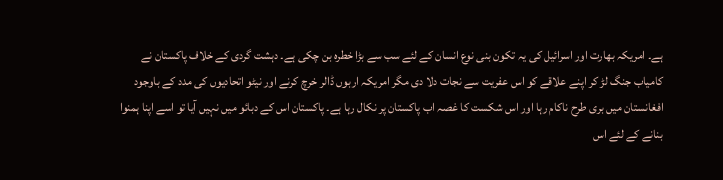ہے۔ امریکہ بھارت اور اسرائیل کی یہ تکون بنی نوع انسان کے لئے سب سے بڑا خطرہ بن چکی ہے۔ دہشت گردی کے خلاف پاکستان نے کامیاب جنگ لڑ کر اپنے علاقے کو اس عفریت سے نجات دلا دی مگر امریکہ اربوں ڈالر خرچ کرنے اور نیٹو اتحادیوں کی مدد کے باوجود افغانستان میں بری طرح ناکام رہا اور اس شکست کا غصہ اب پاکستان پر نکال رہا ہے۔ پاکستان اس کے دبائو میں نہیں آیا تو اسے اپنا ہمنوا بنانے کے لئے اس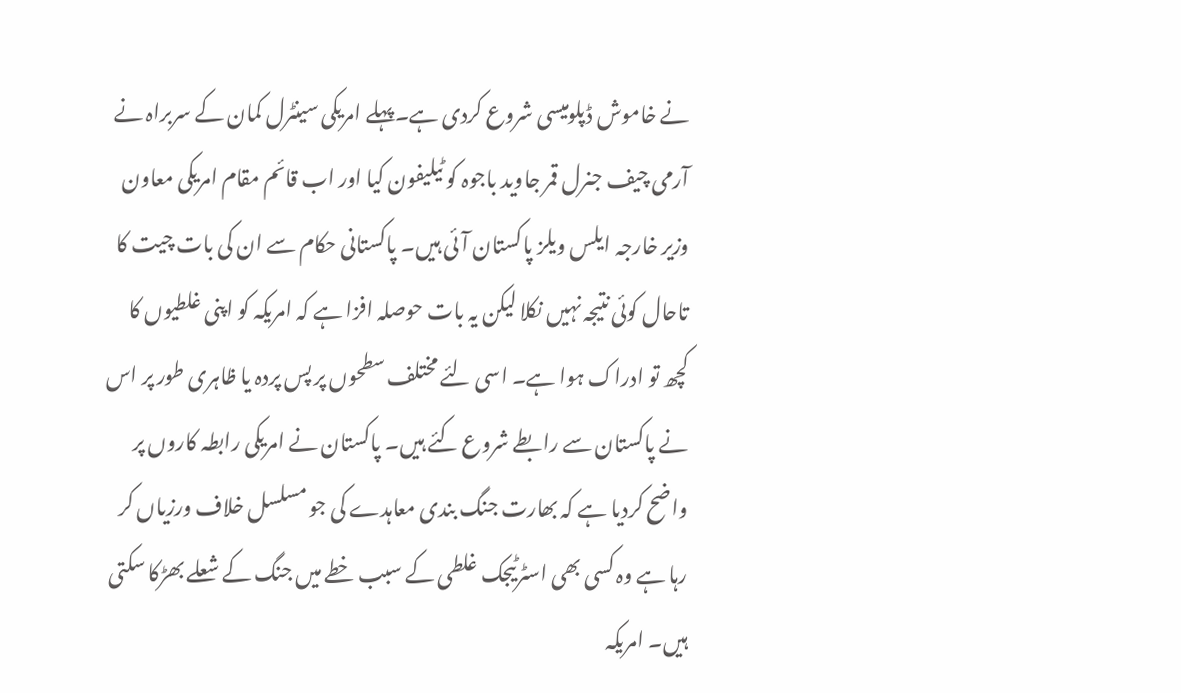نے خاموش ڈپلومیسی شروع کردی ہے۔پہلے امریکی سینٹرل کمان کے سربراہ نے آرمی چیف جنرل قمر جاوید باجوہ کو ٹیلیفون کیا اور اب قائم مقام امریکی معاون وزیر خارجہ ایلس ویلز پاکستان آئی ہیں۔ پاکستانی حکام سے ان کی بات چیت کا تاحال کوئی نتیجہ نہیں نکلا لیکن یہ بات حوصلہ افزا ہے کہ امریکہ کو اپنی غلطیوں کا کچھ تو ادراک ہوا ہے۔ اسی لئے مختلف سطحوں پر پس پردہ یا ظاہری طور پر اس نے پاکستان سے رابطے شروع کئے ہیں۔ پاکستان نے امریکی رابطہ کاروں پر واضح کردیا ہے کہ بھارت جنگ بندی معاہدے کی جو مسلسل خلاف ورزیاں کر رہا ہے وہ کسی بھی اسٹرٹیجک غلطی کے سبب خطے میں جنگ کے شعلے بھڑکا سکتی ہیں۔ امریکہ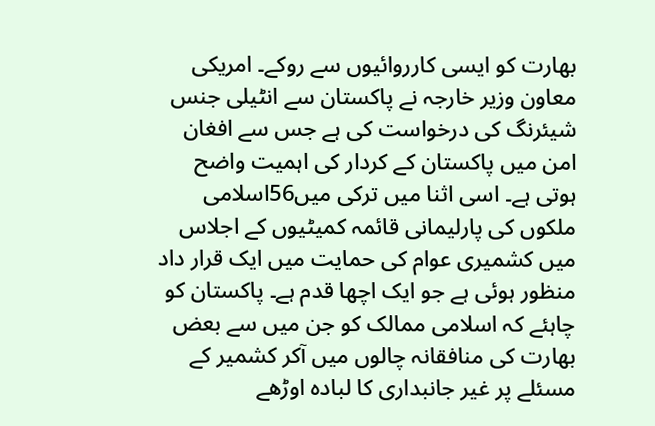بھارت کو ایسی کارروائیوں سے روکے۔ امریکی معاون وزیر خارجہ نے پاکستان سے انٹیلی جنس شیئرنگ کی درخواست کی ہے جس سے افغان امن میں پاکستان کے کردار کی اہمیت واضح ہوتی ہے۔ اسی اثنا میں ترکی میں56اسلامی ملکوں کی پارلیمانی قائمہ کمیٹیوں کے اجلاس میں کشمیری عوام کی حمایت میں ایک قرار داد منظور ہوئی ہے جو ایک اچھا قدم ہے۔ پاکستان کو چاہئے کہ اسلامی ممالک کو جن میں سے بعض بھارت کی منافقانہ چالوں میں آکر کشمیر کے مسئلے پر غیر جانبداری کا لبادہ اوڑھے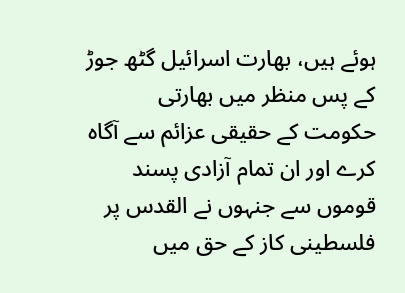ہوئے ہیں، بھارت اسرائیل گٹھ جوڑ کے پس منظر میں بھارتی حکومت کے حقیقی عزائم سے آگاہ کرے اور ان تمام آزادی پسند قوموں سے جنہوں نے القدس پر فلسطینی کاز کے حق میں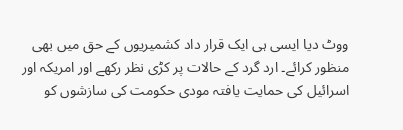ووٹ دیا ایسی ہی ایک قرار داد کشمیریوں کے حق میں بھی منظور کرائے۔ ارد گرد کے حالات پر کڑی نظر رکھے اور امریکہ اور اسرائیل کی حمایت یافتہ مودی حکومت کی سازشوں کو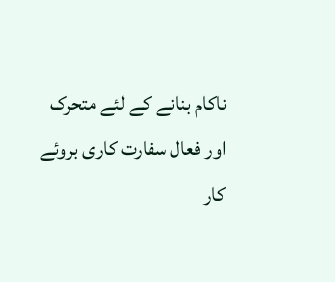ناکام بنانے کے لئے متحرک اور فعال سفارت کاری بروئے کار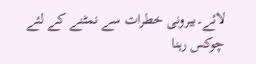لائے۔بیرونی خطرات سے نمٹنے کے لئے چوکس رہنا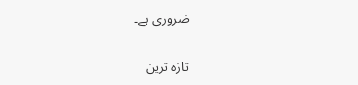ضروری ہے۔

تازہ ترین